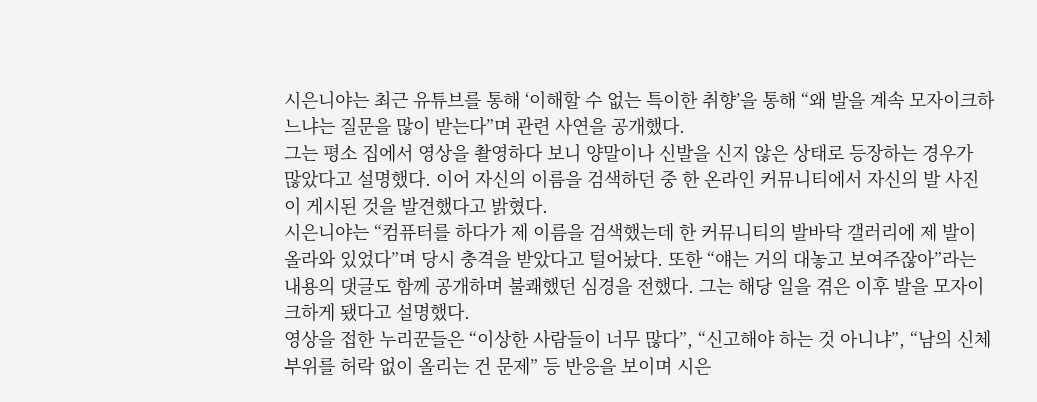시은니야는 최근 유튜브를 통해 ‘이해할 수 없는 특이한 취향’을 통해 “왜 발을 계속 모자이크하느냐는 질문을 많이 받는다”며 관련 사연을 공개했다.
그는 평소 집에서 영상을 촬영하다 보니 양말이나 신발을 신지 않은 상태로 등장하는 경우가 많았다고 설명했다. 이어 자신의 이름을 검색하던 중 한 온라인 커뮤니티에서 자신의 발 사진이 게시된 것을 발견했다고 밝혔다.
시은니야는 “컴퓨터를 하다가 제 이름을 검색했는데 한 커뮤니티의 발바닥 갤러리에 제 발이 올라와 있었다”며 당시 충격을 받았다고 털어놨다. 또한 “얘는 거의 대놓고 보여주잖아”라는 내용의 댓글도 함께 공개하며 불쾌했던 심경을 전했다. 그는 해당 일을 겪은 이후 발을 모자이크하게 됐다고 설명했다.
영상을 접한 누리꾼들은 “이상한 사람들이 너무 많다”, “신고해야 하는 것 아니냐”, “남의 신체 부위를 허락 없이 올리는 건 문제” 등 반응을 보이며 시은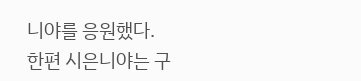니야를 응원했다.
한편 시은니야는 구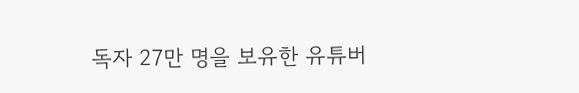독자 27만 명을 보유한 유튜버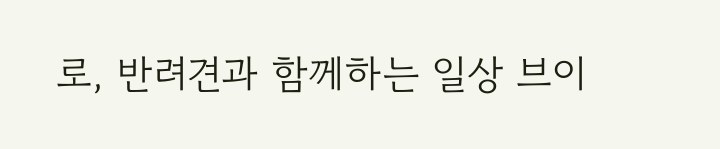로, 반려견과 함께하는 일상 브이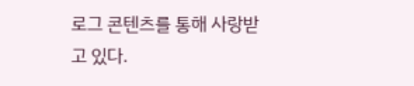로그 콘텐츠를 통해 사랑받고 있다.